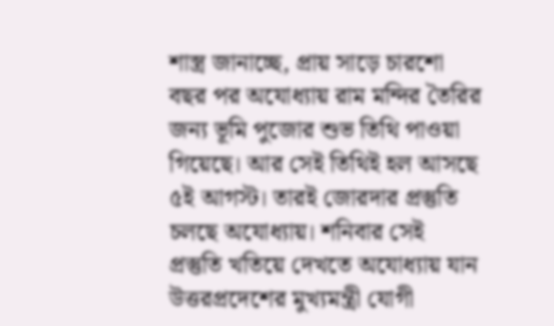শাস্ত্র জানাচ্ছে, প্রায় সাড়ে চারশো বছর পর অযোধ্যায় রাম মন্দির তৈরির জন্য ভূমি পুজোর শুভ তিথি পাওয়া গিয়েছে। আর সেই তিথিই হল আসছে ৫ই আগস্ট। তারই জোরদার প্রস্তুতি চলছে অযোধ্যায়। শনিবার সেই প্রস্তুতি খতিয়ে দেখতে অযোধ্যায় যান উত্তরপ্রদেশের মুখ্যমন্ত্রী যোগী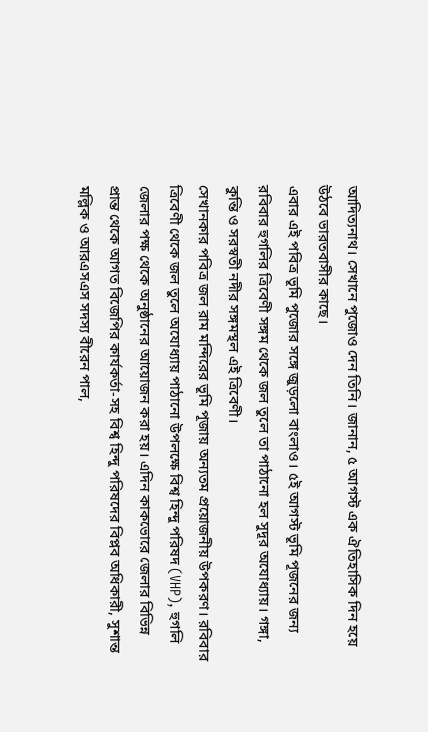আদিত্যনাথ। সেখানে পুজোও দেন তিনি। জানান, ৫ আগস্ট এক ঐতিহাসিক দিন হয়ে উঠবে ভারতবাসীর কাছে।
এবার এই পবিত্র ভূমি পুজোর সঙ্গে জুড়লো বাংলাও। ৫ই আগস্ট ভূমি পূজনের জন্য রবিবার হুগলির ত্রিবেণী সঙ্গম থেকে জল তুলে তা পাঠানো হল সুদূর অযোধ্যায়। গঙ্গা, কুন্তি ও সরস্বতী নদীর সঙ্গমস্থল এই ত্রিবেণী।
সেখানকার পবিত্র জল রাম মন্দিরের ভূমি পূজায় অন্যতম প্রয়োজনীয় উপকরণ। রবিবার ত্রিবেণী থেকে জল তুলে অযোধ্যায় পাঠানো উপলক্ষে বিশ্ব হিন্দু পরিষদ (VHP), হুগলি জেলার পক্ষ থেকে অনুষ্ঠানের আয়োজন করা হয়। এদিন কাকভোরে জেলার বিভিন্ন প্রান্ত থেকে আগত বিজেপির কার্যকর্তা-সহ বিশ্ব হিন্দু পরিষদের বিপ্লব অধিকারী, সুশান্ত মল্লিক ও আরএসএস সদস্য বীরেন পাল,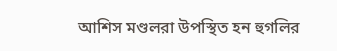আশিস মণ্ডলরা উপস্থিত হন হুগলির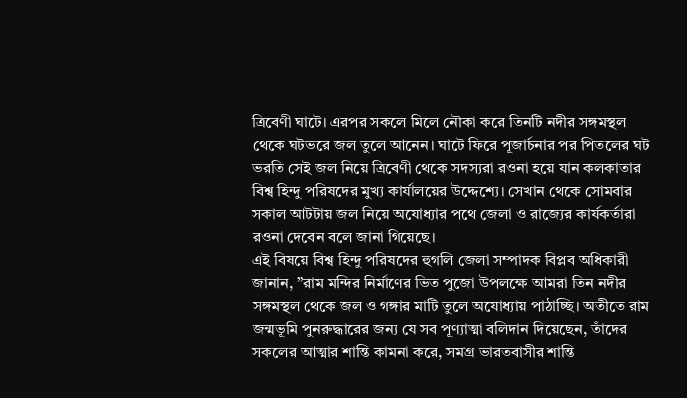ত্রিবেণী ঘাটে। এরপর সকলে মিলে নৌকা করে তিনটি নদীর সঙ্গমস্থল থেকে ঘটভরে জল তুলে আনেন। ঘাটে ফিরে পূজার্চনার পর পিতলের ঘট ভরতি সেই জল নিয়ে ত্রিবেণী থেকে সদস্যরা রওনা হয়ে যান কলকাতার বিশ্ব হিন্দু পরিষদের মুখ্য কার্যালয়ের উদ্দেশ্যে। সেখান থেকে সোমবার সকাল আটটায় জল নিয়ে অযোধ্যার পথে জেলা ও রাজ্যের কার্যকর্তারা রওনা দেবেন বলে জানা গিয়েছে।
এই বিষয়ে বিশ্ব হিন্দু পরিষদের হুগলি জেলা সম্পাদক বিপ্লব অধিকারী জানান, ”রাম মন্দির নির্মাণের ভিত পুজো উপলক্ষে আমরা তিন নদীর সঙ্গমস্থল থেকে জল ও গঙ্গার মাটি তুলে অযোধ্যায় পাঠাচ্ছি। অতীতে রাম জন্মভূমি পুনরুদ্ধারের জন্য যে সব পূণ্যাত্মা বলিদান দিয়েছেন, তাঁদের সকলের আত্মার শান্তি কামনা করে, সমগ্র ভারতবাসীর শান্তি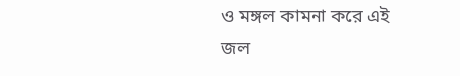ও মঙ্গল কামনা করে এই জল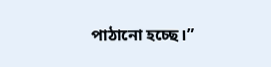পাঠানো হচ্ছে।”